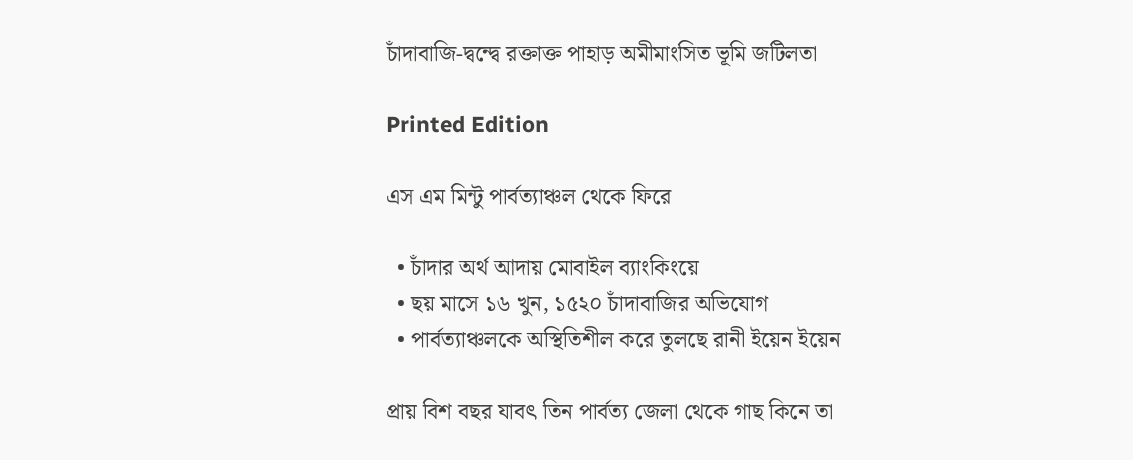চাঁদাবাজি-দ্বন্দ্বে রক্তাক্ত পাহাড় অমীমাংসিত ভূমি জটিলতা

Printed Edition

এস এম মিন্টু পার্বত্যাঞ্চল থেকে ফিরে

  • চাঁদার অর্থ আদায় মোবাইল ব্যাংকিংয়ে
  • ছয় মাসে ১৬ খুন, ১৫২০ চাঁদাবাজির অভিযোগ
  • পার্বত্যাঞ্চলকে অস্থিতিশীল করে তুলছে রানী ইয়েন ইয়েন

প্রায় বিশ বছর যাবৎ তিন পার্বত্য জেলা থেকে গাছ কিনে তা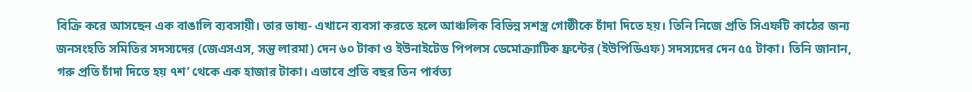বিক্রি করে আসছেন এক বাঙালি ব্যবসায়ী। তার ভাষ্য- এখানে ব্যবসা করতে হলে আঞ্চলিক বিভিন্ন সশস্ত্র গোষ্ঠীকে চাঁদা দিতে হয়। তিনি নিজে প্রতি সিএফটি কাঠের জন্য জনসংহতি সমিতির সদস্যদের (জেএসএস, সন্তু লারমা) দেন ৬০ টাকা ও ইউনাইটেড পিপলস ডেমোক্র্যাটিক ফ্রন্টের (ইউপিডিএফ) সদস্যদের দেন ৫৫ টাকা। তিনি জানান, গরু প্রতি চাঁদা দিতে হয় ৭শ’ থেকে এক হাজার টাকা। এভাবে প্রতি বছর তিন পার্বত্য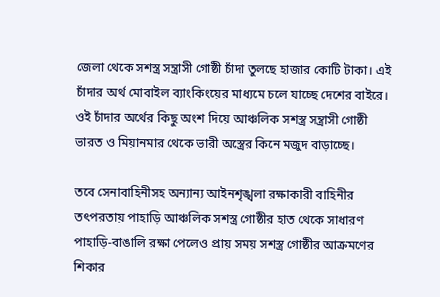জেলা থেকে সশস্ত্র সন্ত্রাসী গোষ্ঠী চাঁদা তুলছে হাজার কোটি টাকা। এই চাঁদার অর্থ মোবাইল ব্যাংকিংয়ের মাধ্যমে চলে যাচ্ছে দেশের বাইরে। ওই চাঁদার অর্থের কিছু অংশ দিয়ে আঞ্চলিক সশস্ত্র সন্ত্রাসী গোষ্ঠী ভারত ও মিয়ানমার থেকে ভারী অস্ত্রের কিনে মজুদ বাড়াচ্ছে।

তবে সেনাবাহিনীসহ অন্যান্য আইনশৃঙ্খলা রক্ষাকারী বাহিনীর তৎপরতায় পাহাড়ি আঞ্চলিক সশস্ত্র গোষ্ঠীর হাত থেকে সাধারণ পাহাড়ি-বাঙালি রক্ষা পেলেও প্রায় সময় সশস্ত্র গোষ্ঠীর আক্রমণের শিকার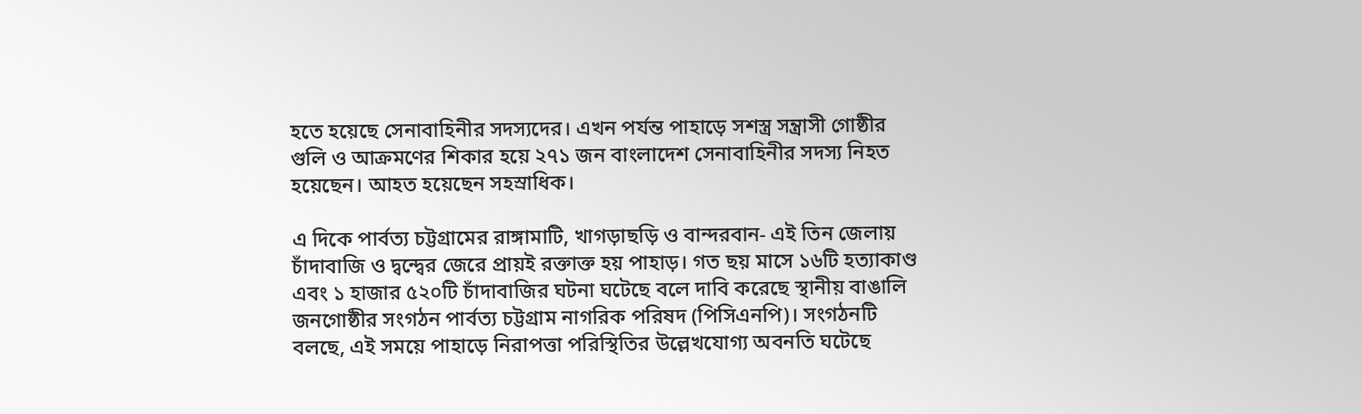হতে হয়েছে সেনাবাহিনীর সদস্যদের। এখন পর্যন্ত পাহাড়ে সশস্ত্র সন্ত্রাসী গোষ্ঠীর গুলি ও আক্রমণের শিকার হয়ে ২৭১ জন বাংলাদেশ সেনাবাহিনীর সদস্য নিহত হয়েছেন। আহত হয়েছেন সহস্রাধিক।

এ দিকে পার্বত্য চট্টগ্রামের রাঙ্গামাটি, খাগড়াছড়ি ও বান্দরবান- এই তিন জেলায় চাঁদাবাজি ও দ্বন্দ্বের জেরে প্রায়ই রক্তাক্ত হয় পাহাড়। গত ছয় মাসে ১৬টি হত্যাকাণ্ড এবং ১ হাজার ৫২০টি চাঁদাবাজির ঘটনা ঘটেছে বলে দাবি করেছে স্থানীয় বাঙালি জনগোষ্ঠীর সংগঠন পার্বত্য চট্টগ্রাম নাগরিক পরিষদ (পিসিএনপি)। সংগঠনটি বলছে, এই সময়ে পাহাড়ে নিরাপত্তা পরিস্থিতির উল্লেখযোগ্য অবনতি ঘটেছে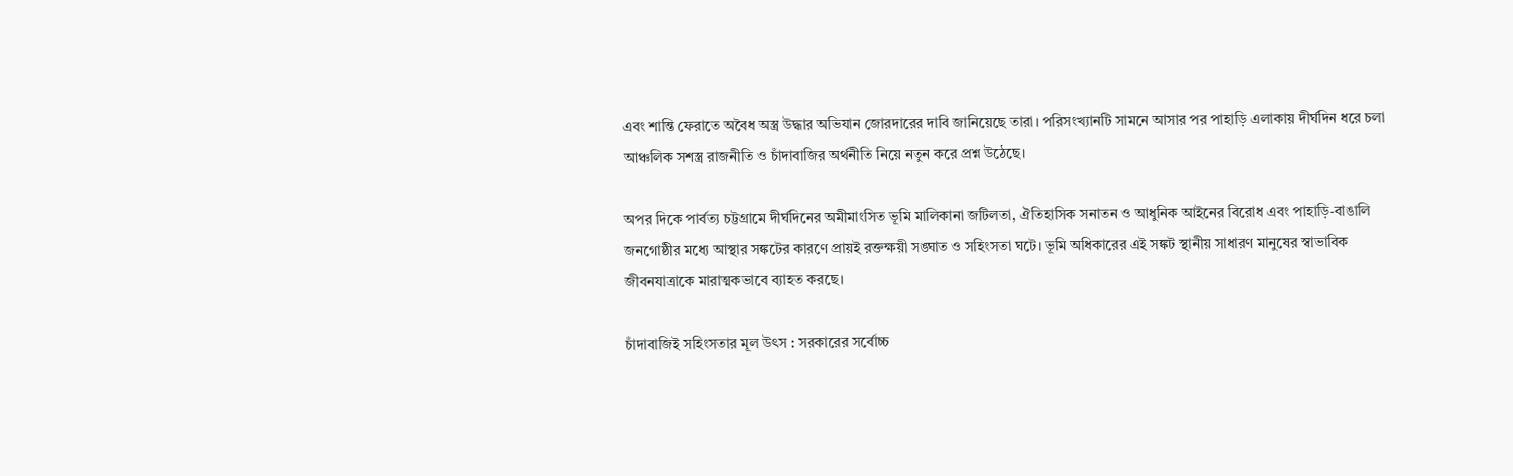এবং শান্তি ফেরাতে অবৈধ অস্ত্র উদ্ধার অভিযান জোরদারের দাবি জানিয়েছে তারা। পরিসংখ্যানটি সামনে আসার পর পাহাড়ি এলাকায় দীর্ঘদিন ধরে চলা আঞ্চলিক সশস্ত্র রাজনীতি ও চাঁদাবাজির অর্থনীতি নিয়ে নতুন করে প্রশ্ন উঠেছে।

অপর দিকে পার্বত্য চট্টগ্রামে দীর্ঘদিনের অমীমাংসিত ভূমি মালিকানা জটিলতা, ঐতিহাসিক সনাতন ও আধুনিক আইনের বিরোধ এবং পাহাড়ি-বাঙালি জনগোষ্ঠীর মধ্যে আস্থার সঙ্কটের কারণে প্রায়ই রক্তক্ষয়ী সঙ্ঘাত ও সহিংসতা ঘটে। ভূমি অধিকারের এই সঙ্কট স্থানীয় সাধারণ মানুষের স্বাভাবিক জীবনযাত্রাকে মারাত্মকভাবে ব্যাহত করছে।

চাঁদাবাজিই সহিংসতার মূল উৎস : সরকারের সর্বোচ্চ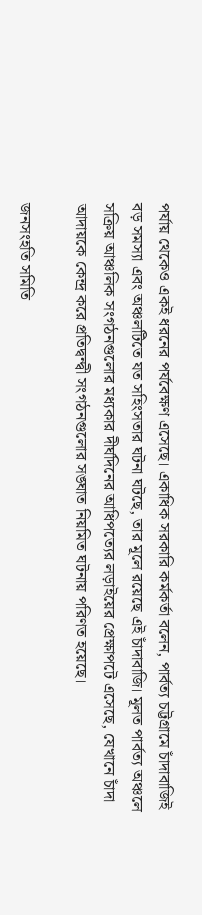পর্যায় থেকেও একই ধরনের পর্যবেক্ষণ এসেছে। একাধিক সরকারি কর্মকর্তা বলেন, পার্বত্য চট্টগ্রামে চাঁদাবাজিই বড় সমস্যা এবং অঞ্চলটিতে যত সহিংসতার ঘটনা ঘটছে, তার মূলে রয়েছে এই চাঁদাবাজি। মূলত পার্বত্য অঞ্চলে সক্রিয় আঞ্চলিক সংগঠনগুলোর মধ্যকার দীর্ঘদিনের আধিপত্যের লড়াইয়ের প্রেক্ষাপটে এসেছে, যেখানে চাঁদা আদায়কে কেন্দ্র করে প্রতিদ্বন্দ্বী সংগঠনগুলোর সঙ্ঘাত নিয়মিত ঘটনায় পরিণত হয়েছে।

জনসংহতি সমিতি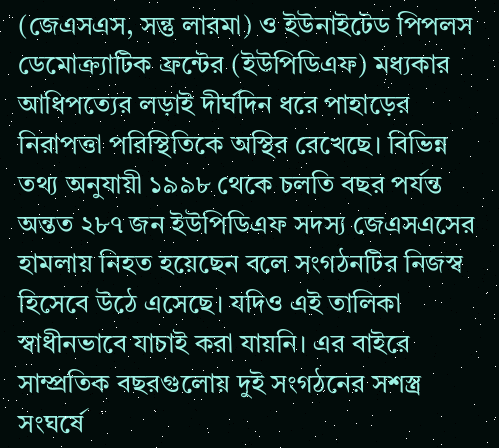(জেএসএস, সন্তু লারমা) ও ইউনাইটেড পিপলস ডেমোক্র্যাটিক ফ্রন্টের (ইউপিডিএফ) মধ্যকার আধিপত্যের লড়াই দীর্ঘদিন ধরে পাহাড়ের নিরাপত্তা পরিস্থিতিকে অস্থির রেখেছে। বিভিন্ন তথ্য অনুযায়ী ১৯৯৮ থেকে চলতি বছর পর্যন্ত অন্তত ২৮৭ জন ইউপিডিএফ সদস্য জেএসএসের হামলায় নিহত হয়েছেন বলে সংগঠনটির নিজস্ব হিসেবে উঠে এসেছে। যদিও এই তালিকা স্বাধীনভাবে যাচাই করা যায়নি। এর বাইরে সাম্প্রতিক বছরগুলোয় দুই সংগঠনের সশস্ত্র সংঘর্ষে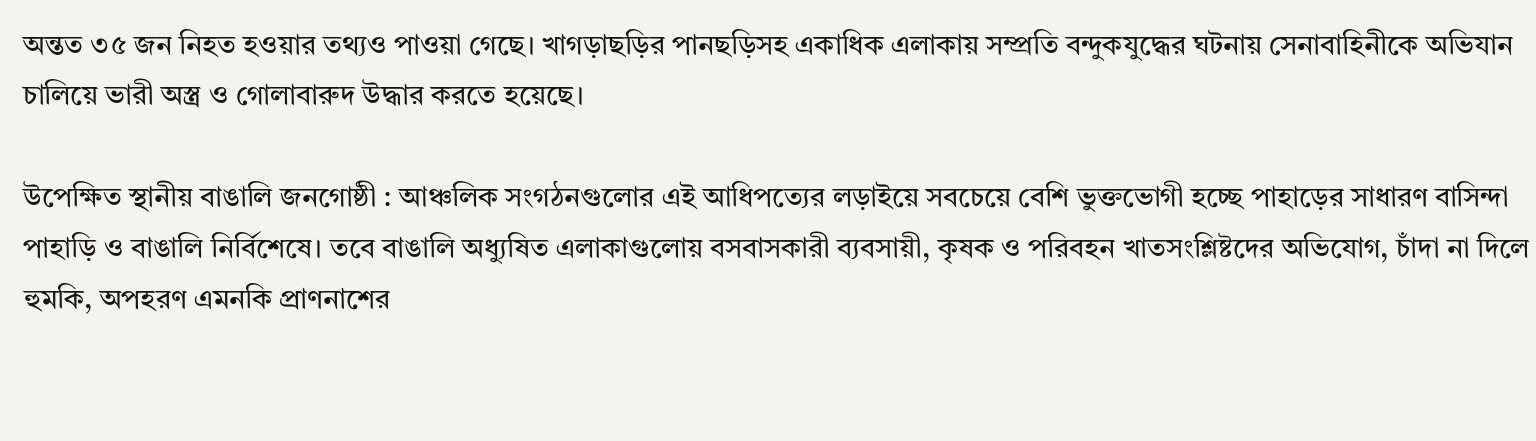অন্তত ৩৫ জন নিহত হওয়ার তথ্যও পাওয়া গেছে। খাগড়াছড়ির পানছড়িসহ একাধিক এলাকায় সম্প্রতি বন্দুকযুদ্ধের ঘটনায় সেনাবাহিনীকে অভিযান চালিয়ে ভারী অস্ত্র ও গোলাবারুদ উদ্ধার করতে হয়েছে।

উপেক্ষিত স্থানীয় বাঙালি জনগোষ্ঠী : আঞ্চলিক সংগঠনগুলোর এই আধিপত্যের লড়াইয়ে সবচেয়ে বেশি ভুক্তভোগী হচ্ছে পাহাড়ের সাধারণ বাসিন্দা পাহাড়ি ও বাঙালি নির্বিশেষে। তবে বাঙালি অধ্যুষিত এলাকাগুলোয় বসবাসকারী ব্যবসায়ী, কৃষক ও পরিবহন খাতসংশ্লিষ্টদের অভিযোগ, চাঁদা না দিলে হুমকি, অপহরণ এমনকি প্রাণনাশের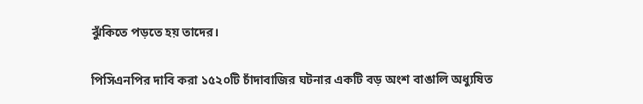ঝুঁকিতে পড়তে হয় তাদের।

পিসিএনপির দাবি করা ১৫২০টি চাঁদাবাজির ঘটনার একটি বড় অংশ বাঙালি অধ্যুষিত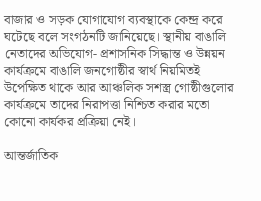বাজার ও সড়ক যোগাযোগ ব্যবস্থাকে কেন্দ্র করে ঘটেছে বলে সংগঠনটি জানিয়েছে। স্থানীয় বাঙালি নেতাদের অভিযোগ- প্রশাসনিক সিদ্ধান্ত ও উন্নয়ন কার্যক্রমে বাঙালি জনগোষ্ঠীর স্বার্থ নিয়মিতই উপেক্ষিত থাকে আর আঞ্চলিক সশস্ত্র গোষ্ঠীগুলোর কার্যক্রমে তাদের নিরাপত্তা নিশ্চিত করার মতো কোনো কার্যকর প্রক্রিয়া নেই।

আন্তর্জাতিক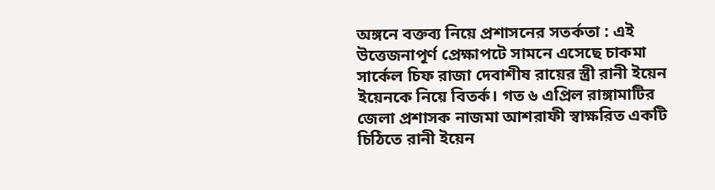অঙ্গনে বক্তব্য নিয়ে প্রশাসনের সতর্কতা : এই উত্তেজনাপূর্ণ প্রেক্ষাপটে সামনে এসেছে চাকমা সার্কেল চিফ রাজা দেবাশীষ রায়ের স্ত্রী রানী ইয়েন ইয়েনকে নিয়ে বিতর্ক। গত ৬ এপ্রিল রাঙ্গামাটির জেলা প্রশাসক নাজমা আশরাফী স্বাক্ষরিত একটি চিঠিতে রানী ইয়েন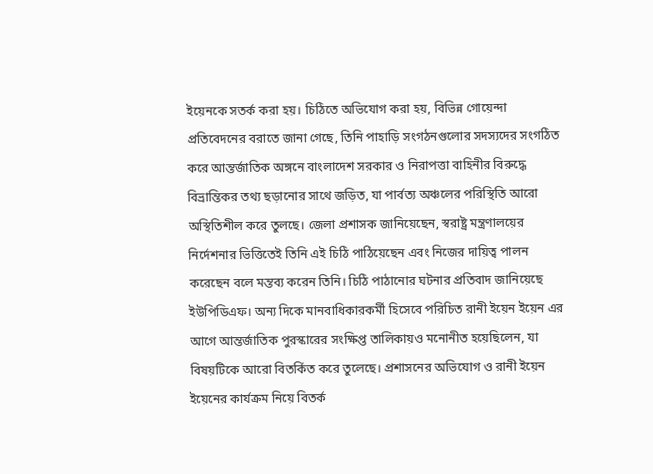ইয়েনকে সতর্ক করা হয়। চিঠিতে অভিযোগ করা হয়, বিভিন্ন গোয়েন্দা প্রতিবেদনের বরাতে জানা গেছে, তিনি পাহাড়ি সংগঠনগুলোর সদস্যদের সংগঠিত করে আন্তর্জাতিক অঙ্গনে বাংলাদেশ সরকার ও নিরাপত্তা বাহিনীর বিরুদ্ধে বিভ্রান্তিকর তথ্য ছড়ানোর সাথে জড়িত, যা পার্বত্য অঞ্চলের পরিস্থিতি আরো অস্থিতিশীল করে তুলছে। জেলা প্রশাসক জানিয়েছেন, স্বরাষ্ট্র মন্ত্রণালয়ের নির্দেশনার ভিত্তিতেই তিনি এই চিঠি পাঠিয়েছেন এবং নিজের দায়িত্ব পালন করেছেন বলে মন্তব্য করেন তিনি। চিঠি পাঠানোর ঘটনার প্রতিবাদ জানিয়েছে ইউপিডিএফ। অন্য দিকে মানবাধিকারকর্মী হিসেবে পরিচিত রানী ইয়েন ইয়েন এর আগে আন্তর্জাতিক পুরস্কারের সংক্ষিপ্ত তালিকায়ও মনোনীত হয়েছিলেন, যা বিষয়টিকে আরো বিতর্কিত করে তুলেছে। প্রশাসনের অভিযোগ ও রানী ইয়েন ইয়েনের কার্যক্রম নিয়ে বিতর্ক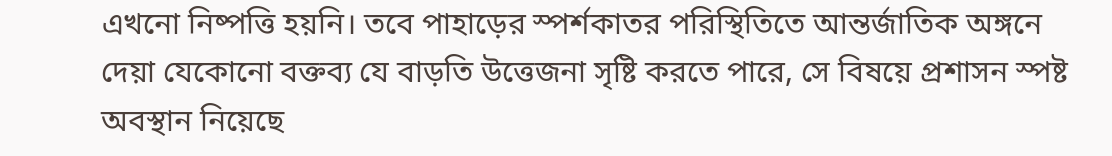এখনো নিষ্পত্তি হয়নি। তবে পাহাড়ের স্পর্শকাতর পরিস্থিতিতে আন্তর্জাতিক অঙ্গনে দেয়া যেকোনো বক্তব্য যে বাড়তি উত্তেজনা সৃষ্টি করতে পারে, সে বিষয়ে প্রশাসন স্পষ্ট অবস্থান নিয়েছে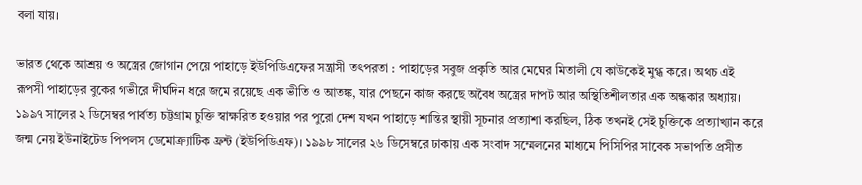বলা যায়।

ভারত থেকে আশ্রয় ও অস্ত্রের জোগান পেয়ে পাহাড়ে ইউপিডিএফের সন্ত্রাসী তৎপরতা : পাহাড়ের সবুজ প্রকৃতি আর মেঘের মিতালী যে কাউকেই মুগ্ধ করে। অথচ এই রূপসী পাহাড়ের বুকের গভীরে দীর্ঘদিন ধরে জমে রয়েছে এক ভীতি ও আতঙ্ক, যার পেছনে কাজ করছে অবৈধ অস্ত্রের দাপট আর অস্থিতিশীলতার এক অন্ধকার অধ্যায়। ১৯৯৭ সালের ২ ডিসেম্বর পার্বত্য চট্টগ্রাম চুক্তি স্বাক্ষরিত হওয়ার পর পুরো দেশ যখন পাহাড়ে শান্তির স্থায়ী সূচনার প্রত্যাশা করছিল, ঠিক তখনই সেই চুক্তিকে প্রত্যাখ্যান করে জন্ম নেয় ইউনাইটেড পিপলস ডেমোক্র্যাটিক ফ্রন্ট (ইউপিডিএফ)। ১৯৯৮ সালের ২৬ ডিসেম্বরে ঢাকায় এক সংবাদ সম্মেলনের মাধ্যমে পিসিপির সাবেক সভাপতি প্রসীত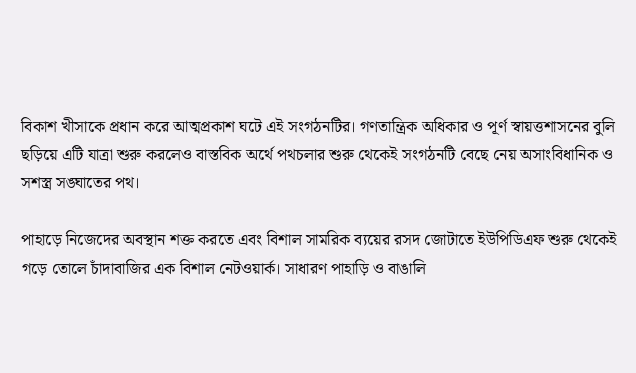বিকাশ খীসাকে প্রধান করে আত্মপ্রকাশ ঘটে এই সংগঠনটির। গণতান্ত্রিক অধিকার ও পূর্ণ স্বায়ত্তশাসনের বুলি ছড়িয়ে এটি যাত্রা শুরু করলেও বাস্তবিক অর্থে পথচলার শুরু থেকেই সংগঠনটি বেছে নেয় অসাংবিধানিক ও সশস্ত্র সঙ্ঘাতের পথ।

পাহাড়ে নিজেদের অবস্থান শক্ত করতে এবং বিশাল সামরিক ব্যয়ের রসদ জোটাতে ইউপিডিএফ শুরু থেকেই গড়ে তোলে চাঁদাবাজির এক বিশাল নেটওয়ার্ক। সাধারণ পাহাড়ি ও বাঙালি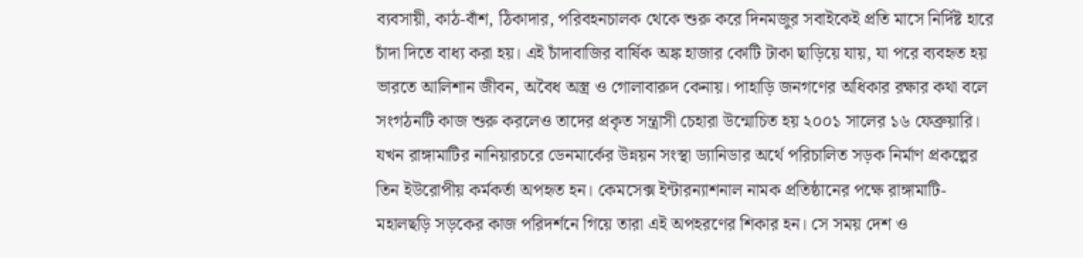ব্যবসায়ী, কাঠ-বাঁশ, ঠিকাদার, পরিবহনচালক থেকে শুরু করে দিনমজুর সবাইকেই প্রতি মাসে নির্দিষ্ট হারে চাঁদা দিতে বাধ্য করা হয়। এই চাঁদাবাজির বার্ষিক অঙ্ক হাজার কোটি টাকা ছাড়িয়ে যায়, যা পরে ব্যবহৃত হয় ভারতে আলিশান জীবন, অবৈধ অস্ত্র ও গোলাবারুদ কেনায়। পাহাড়ি জনগণের অধিকার রক্ষার কথা বলে সংগঠনটি কাজ শুরু করলেও তাদের প্রকৃত সন্ত্রাসী চেহারা উন্মোচিত হয় ২০০১ সালের ১৬ ফেব্রুয়ারি। যখন রাঙ্গামাটির নানিয়ারচরে ডেনমার্কের উন্নয়ন সংস্থা ড্যানিডার অর্থে পরিচালিত সড়ক নির্মাণ প্রকল্পের তিন ইউরোপীয় কর্মকর্তা অপহৃত হন। কেমসেক্স ইন্টারন্যাশনাল নামক প্রতিষ্ঠানের পক্ষে রাঙ্গামাটি-মহালছড়ি সড়কের কাজ পরিদর্শনে গিয়ে তারা এই অপহরণের শিকার হন। সে সময় দেশ ও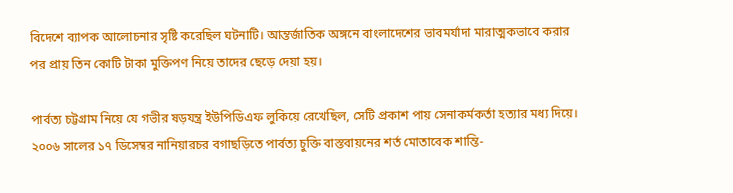বিদেশে ব্যাপক আলোচনার সৃষ্টি করেছিল ঘটনাটি। আন্তর্জাতিক অঙ্গনে বাংলাদেশের ভাবমর্যাদা মারাত্মকভাবে করার পর প্রায় তিন কোটি টাকা মুক্তিপণ নিয়ে তাদের ছেড়ে দেয়া হয়।

পার্বত্য চট্টগ্রাম নিয়ে যে গভীর ষড়যন্ত্র ইউপিডিএফ লুকিয়ে রেখেছিল, সেটি প্রকাশ পায় সেনাকর্মকর্তা হত্যার মধ্য দিয়ে। ২০০৬ সালের ১৭ ডিসেম্বর নানিয়ারচর বগাছড়িতে পার্বত্য চুক্তি বাস্তবায়নের শর্ত মোতাবেক শান্তি-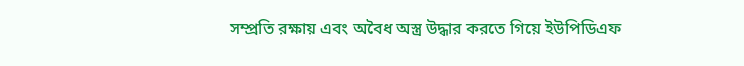সম্প্রতি রক্ষায় এবং অবৈধ অস্ত্র উদ্ধার করতে গিয়ে ইউপিডিএফ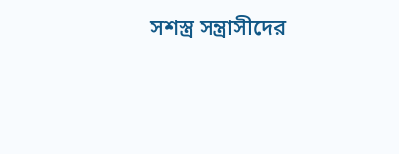সশস্ত্র সন্ত্রাসীদের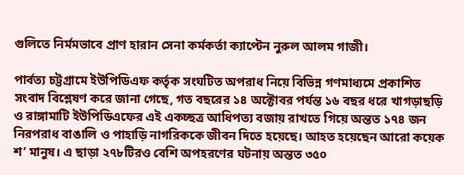গুলিতে নির্মমভাবে প্রাণ হারান সেনা কর্মকর্তা ক্যাপ্টেন নুরুল আলম গাজী।

পার্বত্য চট্টগ্রামে ইউপিডিএফ কর্তৃক সংঘটিত অপরাধ নিয়ে বিভিন্ন গণমাধ্যমে প্রকাশিত সংবাদ বিশ্লেষণ করে জানা গেছে, গত বছরের ১৪ অক্টোবর পর্যন্ত ১৬ বছর ধরে খাগড়াছড়ি ও রাঙ্গামাটি ইউপিডিএফের এই একচ্ছত্র আধিপত্য বজায় রাখতে গিয়ে অন্তত ১৭৪ জন নিরপরাধ বাঙালি ও পাহাড়ি নাগরিককে জীবন দিতে হয়েছে। আহত হয়েছেন আরো কয়েক শ’ মানুষ। এ ছাড়া ২৭৮টিরও বেশি অপহরণের ঘটনায় অন্তত ৩৫০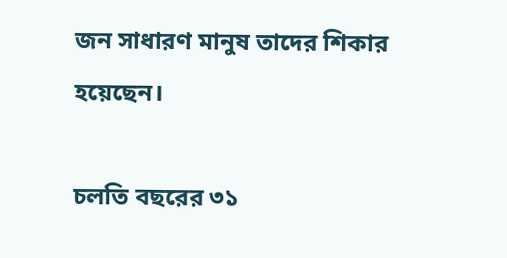জন সাধারণ মানুষ তাদের শিকার হয়েছেন।

চলতি বছরের ৩১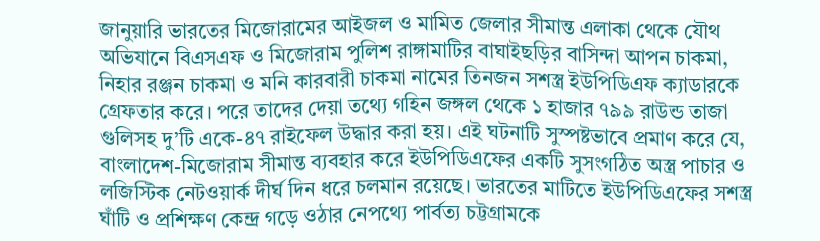জানুয়ারি ভারতের মিজোরামের আইজল ও মামিত জেলার সীমান্ত এলাকা থেকে যৌথ অভিযানে বিএসএফ ও মিজোরাম পুলিশ রাঙ্গামাটির বাঘাইছড়ির বাসিন্দা আপন চাকমা, নিহার রঞ্জন চাকমা ও মনি কারবারী চাকমা নামের তিনজন সশস্ত্র ইউপিডিএফ ক্যাডারকে গ্রেফতার করে। পরে তাদের দেয়া তথ্যে গহিন জঙ্গল থেকে ১ হাজার ৭৯৯ রাউন্ড তাজা গুলিসহ দু’টি একে-৪৭ রাইফেল উদ্ধার করা হয়। এই ঘটনাটি সুস্পষ্টভাবে প্রমাণ করে যে, বাংলাদেশ-মিজোরাম সীমান্ত ব্যবহার করে ইউপিডিএফের একটি সুসংগঠিত অস্ত্র পাচার ও লজিস্টিক নেটওয়ার্ক দীর্ঘ দিন ধরে চলমান রয়েছে। ভারতের মাটিতে ইউপিডিএফের সশস্ত্র ঘাঁটি ও প্রশিক্ষণ কেন্দ্র গড়ে ওঠার নেপথ্যে পার্বত্য চট্টগ্রামকে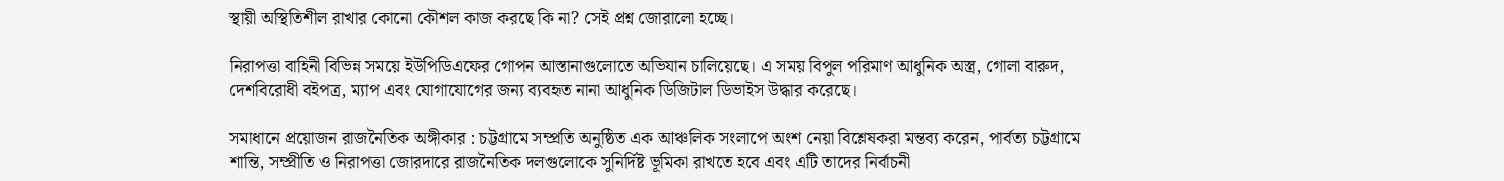স্থায়ী অস্থিতিশীল রাখার কোনো কৌশল কাজ করছে কি না? সেই প্রশ্ন জোরালো হচ্ছে।

নিরাপত্তা বাহিনী বিভিন্ন সময়ে ইউপিডিএফের গোপন আস্তানাগুলোতে অভিযান চালিয়েছে। এ সময় বিপুল পরিমাণ আধুনিক অস্ত্র, গোলা বারুদ, দেশবিরোধী বইপত্র, ম্যাপ এবং যোগাযোগের জন্য ব্যবহৃত নানা আধুনিক ডিজিটাল ডিভাইস উদ্ধার করেছে।

সমাধানে প্রয়োজন রাজনৈতিক অঙ্গীকার : চট্টগ্রামে সম্প্রতি অনুষ্ঠিত এক আঞ্চলিক সংলাপে অংশ নেয়া বিশ্লেষকরা মন্তব্য করেন, পার্বত্য চট্টগ্রামে শান্তি, সম্প্রীতি ও নিরাপত্তা জোরদারে রাজনৈতিক দলগুলোকে সুনির্দিষ্ট ভূমিকা রাখতে হবে এবং এটি তাদের নির্বাচনী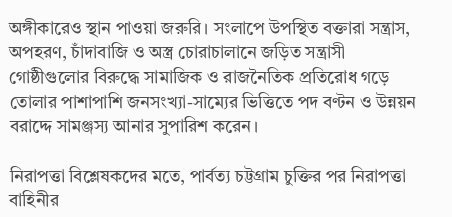অঙ্গীকারেও স্থান পাওয়া জরুরি। সংলাপে উপস্থিত বক্তারা সন্ত্রাস, অপহরণ, চাঁদাবাজি ও অস্ত্র চোরাচালানে জড়িত সন্ত্রাসী গোষ্ঠীগুলোর বিরুদ্ধে সামাজিক ও রাজনৈতিক প্রতিরোধ গড়ে তোলার পাশাপাশি জনসংখ্যা-সাম্যের ভিত্তিতে পদ বণ্টন ও উন্নয়ন বরাদ্দে সামঞ্জস্য আনার সুপারিশ করেন।

নিরাপত্তা বিশ্লেষকদের মতে, পার্বত্য চট্টগ্রাম চুক্তির পর নিরাপত্তা বাহিনীর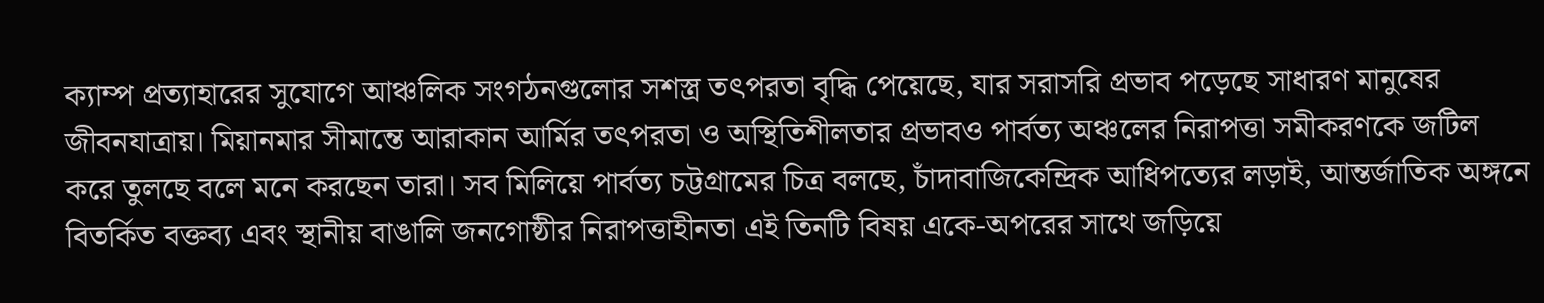ক্যাম্প প্রত্যাহারের সুযোগে আঞ্চলিক সংগঠনগুলোর সশস্ত্র তৎপরতা বৃদ্ধি পেয়েছে, যার সরাসরি প্রভাব পড়েছে সাধারণ মানুষের জীবনযাত্রায়। মিয়ানমার সীমান্তে আরাকান আর্মির তৎপরতা ও অস্থিতিশীলতার প্রভাবও পার্বত্য অঞ্চলের নিরাপত্তা সমীকরণকে জটিল করে তুলছে বলে মনে করছেন তারা। সব মিলিয়ে পার্বত্য চট্টগ্রামের চিত্র বলছে, চাঁদাবাজিকেন্দ্রিক আধিপত্যের লড়াই, আন্তর্জাতিক অঙ্গনে বিতর্কিত বক্তব্য এবং স্থানীয় বাঙালি জনগোষ্ঠীর নিরাপত্তাহীনতা এই তিনটি বিষয় একে-অপরের সাথে জড়িয়ে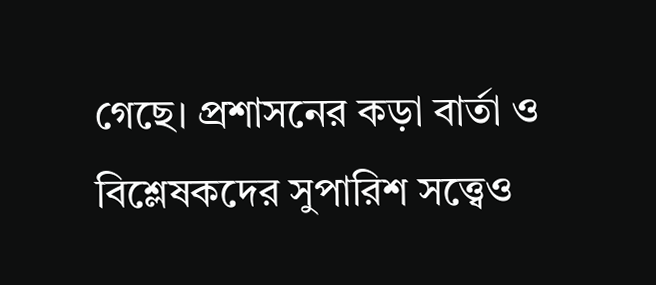গেছে। প্রশাসনের কড়া বার্তা ও বিশ্লেষকদের সুপারিশ সত্ত্বেও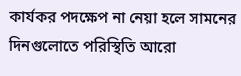কার্যকর পদক্ষেপ না নেয়া হলে সামনের দিনগুলোতে পরিস্থিতি আরো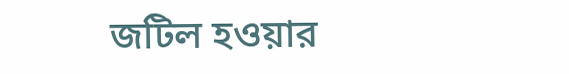জটিল হওয়ার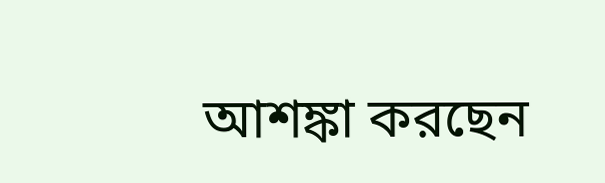আশঙ্কা করছেন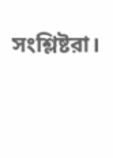সংশ্লিষ্টরা।